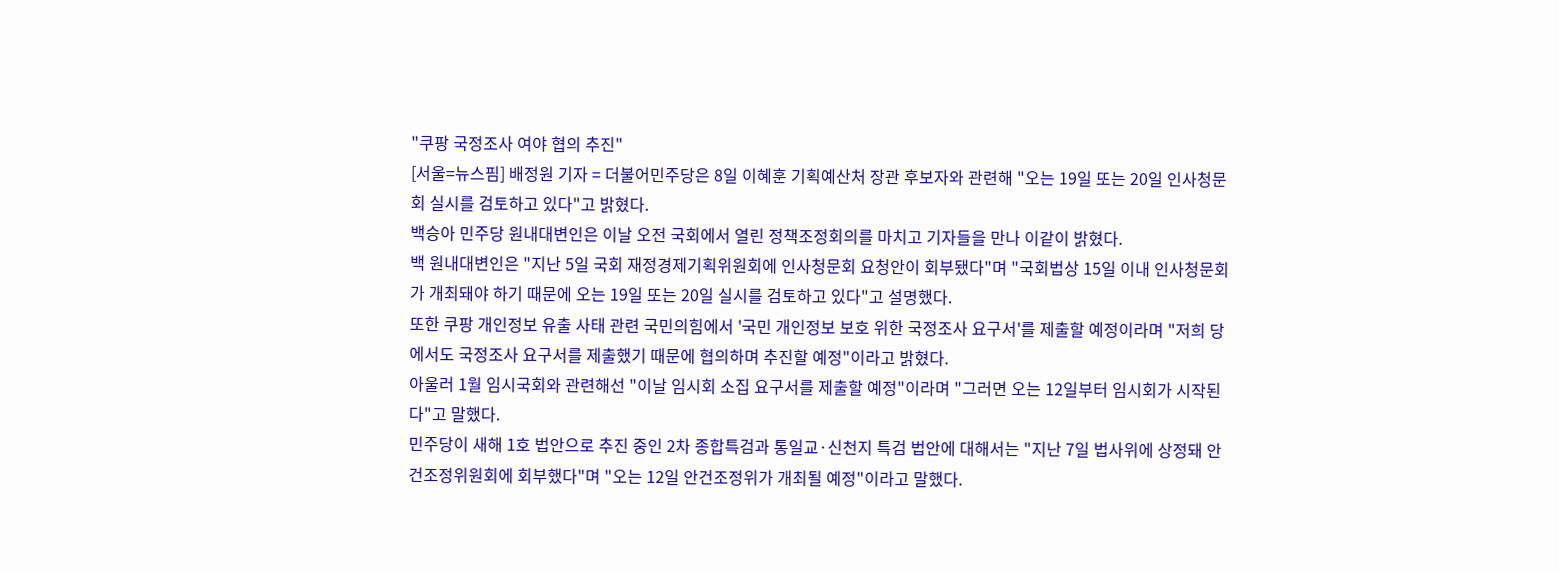"쿠팡 국정조사 여야 협의 추진"
[서울=뉴스핌] 배정원 기자 = 더불어민주당은 8일 이혜훈 기획예산처 장관 후보자와 관련해 "오는 19일 또는 20일 인사청문회 실시를 검토하고 있다"고 밝혔다.
백승아 민주당 원내대변인은 이날 오전 국회에서 열린 정책조정회의를 마치고 기자들을 만나 이같이 밝혔다.
백 원내대변인은 "지난 5일 국회 재정경제기획위원회에 인사청문회 요청안이 회부됐다"며 "국회법상 15일 이내 인사청문회가 개최돼야 하기 때문에 오는 19일 또는 20일 실시를 검토하고 있다"고 설명했다.
또한 쿠팡 개인정보 유출 사태 관련 국민의힘에서 '국민 개인정보 보호 위한 국정조사 요구서'를 제출할 예정이라며 "저희 당에서도 국정조사 요구서를 제출했기 때문에 협의하며 추진할 예정"이라고 밝혔다.
아울러 1월 임시국회와 관련해선 "이날 임시회 소집 요구서를 제출할 예정"이라며 "그러면 오는 12일부터 임시회가 시작된다"고 말했다.
민주당이 새해 1호 법안으로 추진 중인 2차 종합특검과 통일교·신천지 특검 법안에 대해서는 "지난 7일 법사위에 상정돼 안건조정위원회에 회부했다"며 "오는 12일 안건조정위가 개최될 예정"이라고 말했다.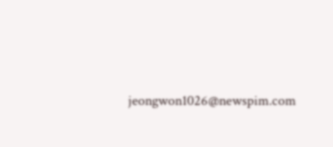jeongwon1026@newspim.com